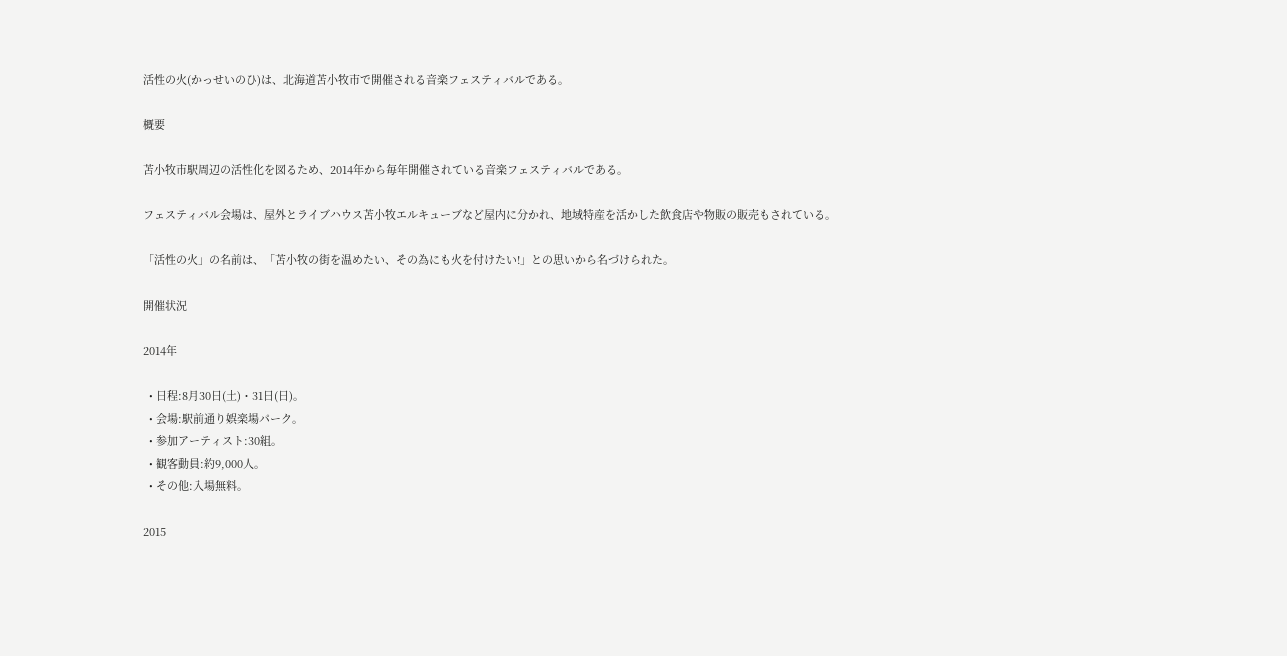活性の火(かっせいのひ)は、北海道苫小牧市で開催される音楽フェスティバルである。

概要

苫小牧市駅周辺の活性化を図るため、2014年から毎年開催されている音楽フェスティバルである。

フェスティバル会場は、屋外とライブハウス苫小牧エルキューブなど屋内に分かれ、地域特産を活かした飲食店や物販の販売もされている。

「活性の火」の名前は、「苫小牧の街を温めたい、その為にも火を付けたい!」との思いから名づけられた。

開催状況

2014年

  • 日程:8月30日(土)・31日(日)。
  • 会場:駅前通り娯楽場パーク。
  • 参加アーティスト:30組。
  • 観客動員:約9,000人。
  • その他:入場無料。

2015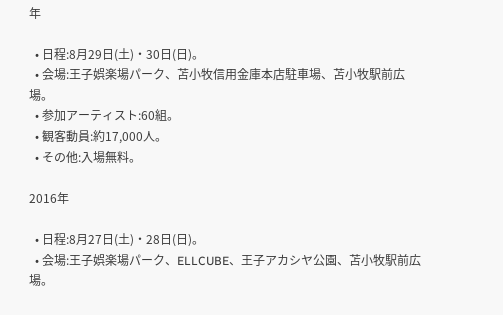年

  • 日程:8月29日(土)・30日(日)。
  • 会場:王子娯楽場パーク、苫小牧信用金庫本店駐車場、苫小牧駅前広場。
  • 参加アーティスト:60組。
  • 観客動員:約17,000人。
  • その他:入場無料。

2016年

  • 日程:8月27日(土)・28日(日)。
  • 会場:王子娯楽場パーク、ELLCUBE、王子アカシヤ公園、苫小牧駅前広場。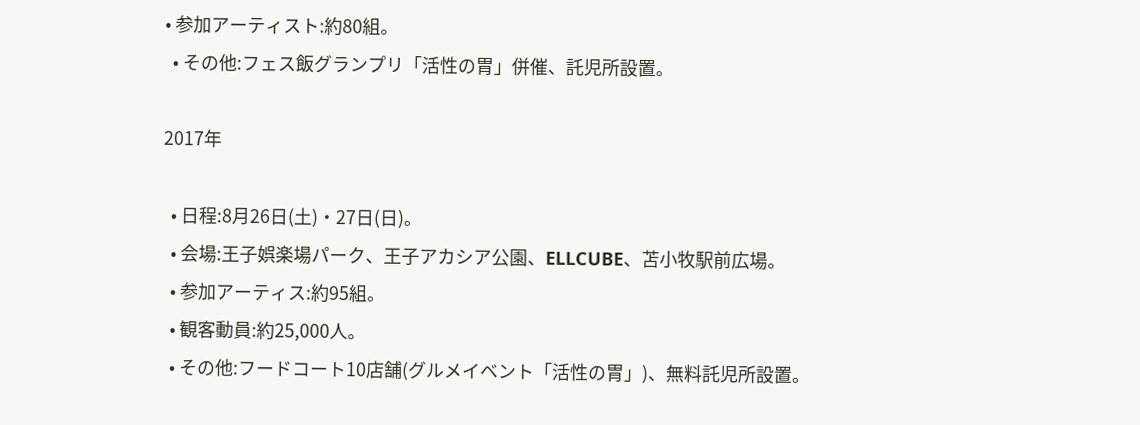• 参加アーティスト:約80組。
  • その他:フェス飯グランプリ「活性の胃」併催、託児所設置。

2017年

  • 日程:8月26日(土)・27日(日)。
  • 会場:王子娯楽場パーク、王子アカシア公園、ELLCUBE、苫小牧駅前広場。
  • 参加アーティス:約95組。
  • 観客動員:約25,000人。
  • その他:フードコート10店舗(グルメイベント「活性の胃」)、無料託児所設置。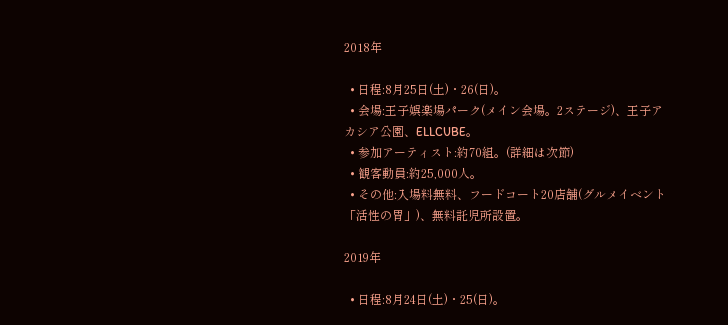2018年

  • 日程:8月25日(土)・26(日)。
  • 会場:王子娯楽場パーク(メイン会場。2ステージ)、王子アカシア公園、ELLCUBE。
  • 参加アーティスト:約70組。(詳細は次節)
  • 観客動員:約25,000人。
  • その他:入場料無料、フードコート20店舗(グルメイベント「活性の胃」)、無料託児所設置。

2019年

  • 日程:8月24日(土)・25(日)。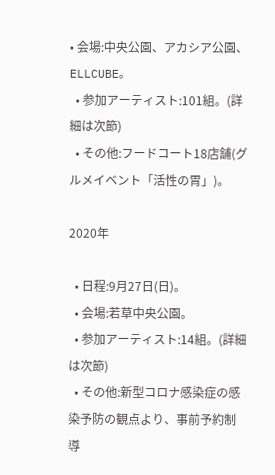• 会場:中央公園、アカシア公園、ELLCUBE。
  • 参加アーティスト:101組。(詳細は次節)
  • その他:フードコート18店舗(グルメイベント「活性の胃」)。

2020年

  • 日程:9月27日(日)。
  • 会場:若草中央公園。
  • 参加アーティスト:14組。(詳細は次節)
  • その他:新型コロナ感染症の感染予防の観点より、事前予約制導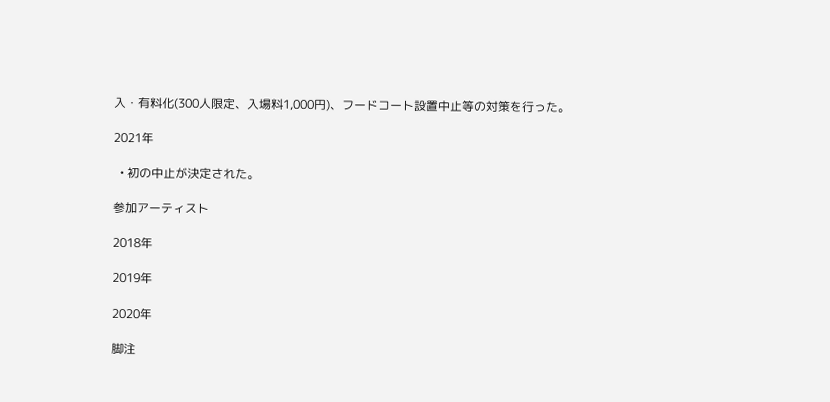入・有料化(300人限定、入場料1,000円)、フードコート設置中止等の対策を行った。

2021年

  • 初の中止が決定された。

参加アーティスト

2018年

2019年

2020年

脚注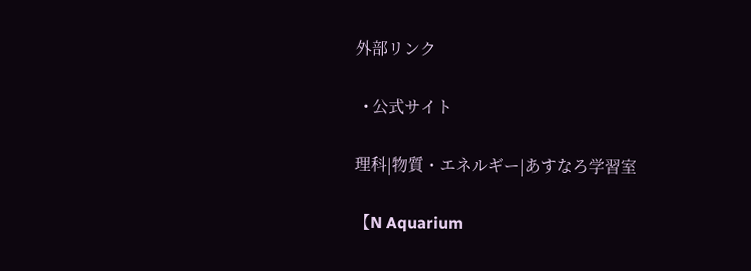外部リンク

  • 公式サイト

理科|物質・エネルギー|あすなろ学習室

【N Aquarium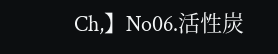Ch,】No06.活性炭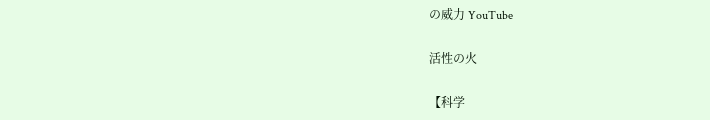の威力 YouTube

活性の火

【科学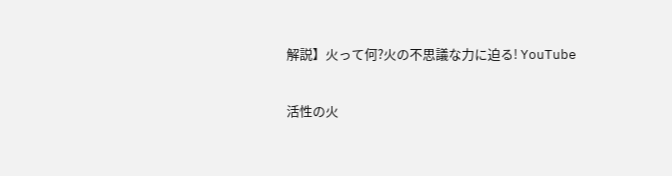解説】火って何?火の不思議な力に迫る! YouTube

活性の火